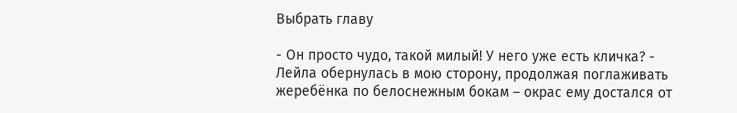Выбрать главу

- Он просто чудо, такой милый! У него уже есть кличка? - Лейла обернулась в мою сторону, продолжая поглаживать жеребёнка по белоснежным бокам – окрас ему достался от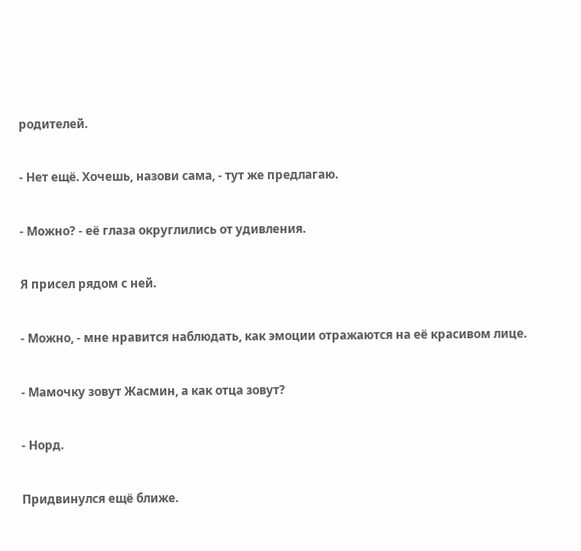родителей.

- Нет ещё. Хочешь, назови сама, - тут же предлагаю.

- Можно? - её глаза округлились от удивления.

Я присел рядом с ней.

- Можно, - мне нравится наблюдать, как эмоции отражаются на её красивом лице.

- Мамочку зовут Жасмин, а как отца зовут?

- Норд.

Придвинулся ещё ближе.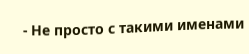- Не просто с такими именами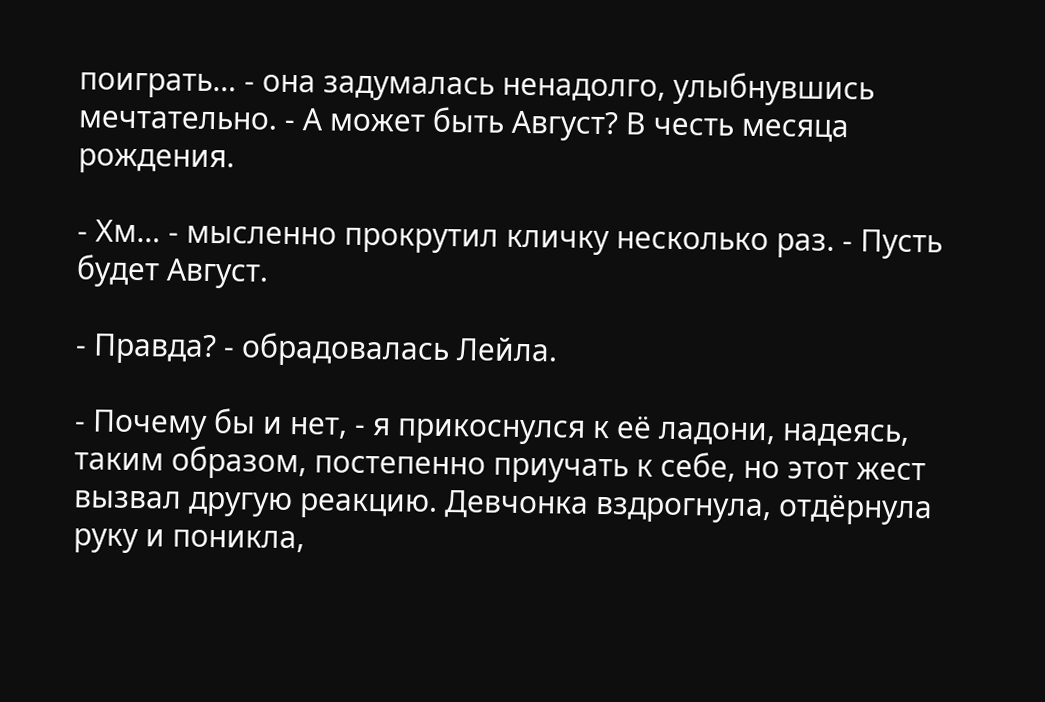поиграть… - она задумалась ненадолго, улыбнувшись мечтательно. - А может быть Август? В честь месяца рождения.

- Хм… - мысленно прокрутил кличку несколько раз. - Пусть будет Август.

- Правда? - обрадовалась Лейла.

- Почему бы и нет, - я прикоснулся к её ладони, надеясь, таким образом, постепенно приучать к себе, но этот жест вызвал другую реакцию. Девчонка вздрогнула, отдёрнула руку и поникла,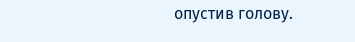опустив голову.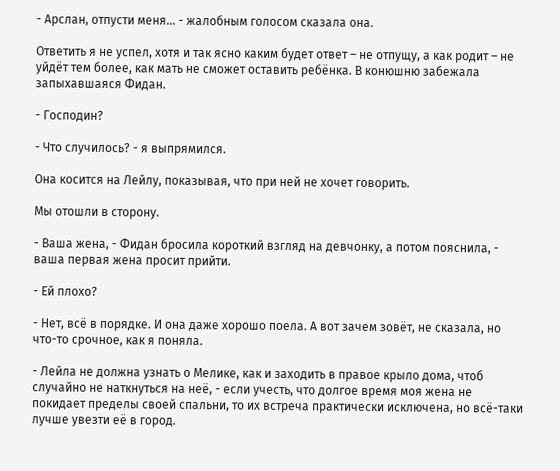- Арслан, отпусти меня… - жалобным голосом сказала она.

Ответить я не успел, хотя и так ясно каким будет ответ – не отпущу, а как родит – не уйдёт тем более, как мать не сможет оставить ребёнка. В конюшню забежала запыхавшаяся Фидан.

- Господин?

- Что случилось? - я выпрямился.

Она косится на Лейлу, показывая, что при ней не хочет говорить.

Мы отошли в сторону.

- Ваша жена, - Фидан бросила короткий взгляд на девчонку, а потом пояснила, - ваша первая жена просит прийти.

- Ей плохо?

- Нет, всё в порядке. И она даже хорошо поела. А вот зачем зовёт, не сказала, но что-то срочное, как я поняла.

- Лейла не должна узнать о Мелике, как и заходить в правое крыло дома, чтоб случайно не наткнуться на неё, - если учесть, что долгое время моя жена не покидает пределы своей спальни, то их встреча практически исключена, но всё-таки лучше увезти её в город.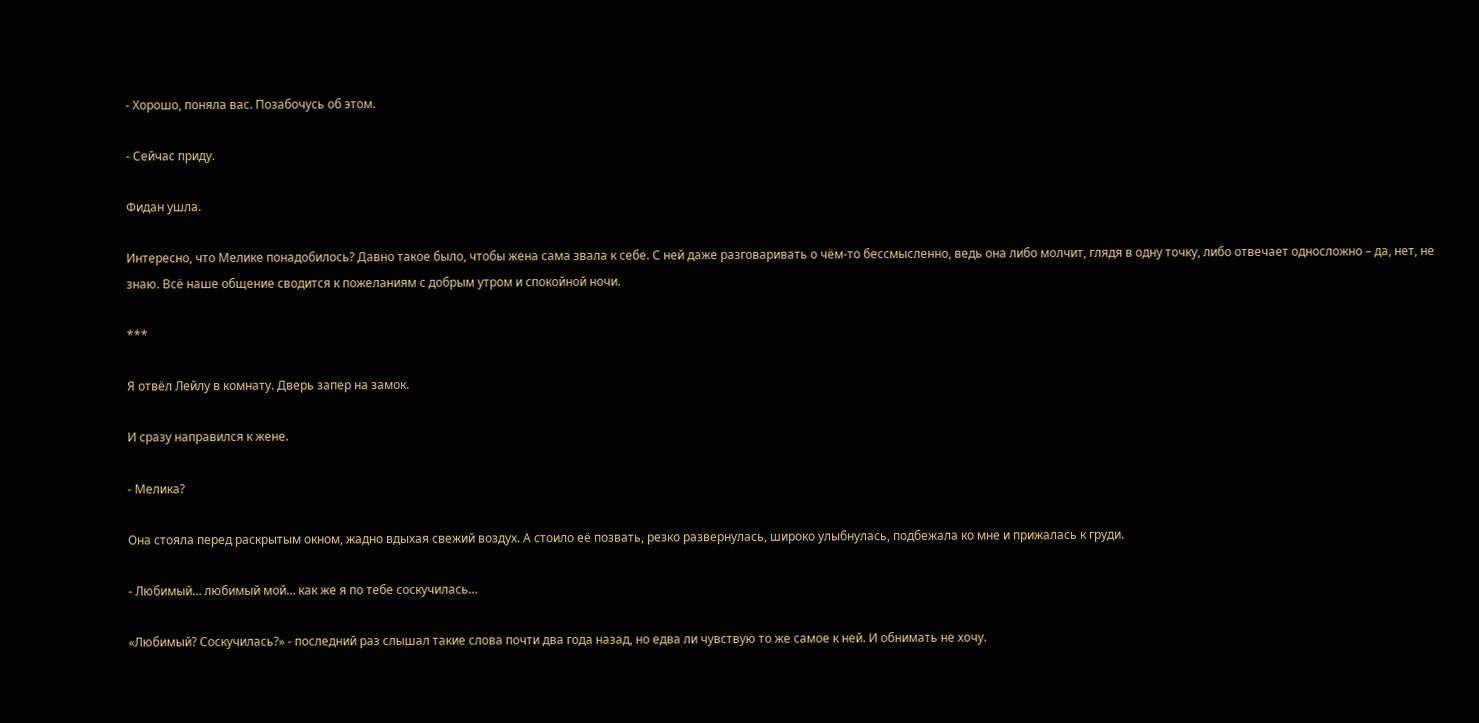- Хорошо, поняла вас. Позабочусь об этом.

- Сейчас приду.

Фидан ушла.

Интересно, что Мелике понадобилось? Давно такое было, чтобы жена сама звала к себе. С ней даже разговаривать о чём-то бессмысленно, ведь она либо молчит, глядя в одну точку, либо отвечает односложно – да, нет, не знаю. Всё наше общение сводится к пожеланиям с добрым утром и спокойной ночи.

***

Я отвёл Лейлу в комнату. Дверь запер на замок.

И сразу направился к жене.

- Мелика?

Она стояла перед раскрытым окном, жадно вдыхая свежий воздух. А стоило её позвать, резко развернулась, широко улыбнулась, подбежала ко мне и прижалась к груди.

- Любимый… любимый мой… как же я по тебе соскучилась…

«Любимый? Соскучилась?» - последний раз слышал такие слова почти два года назад, но едва ли чувствую то же самое к ней. И обнимать не хочу.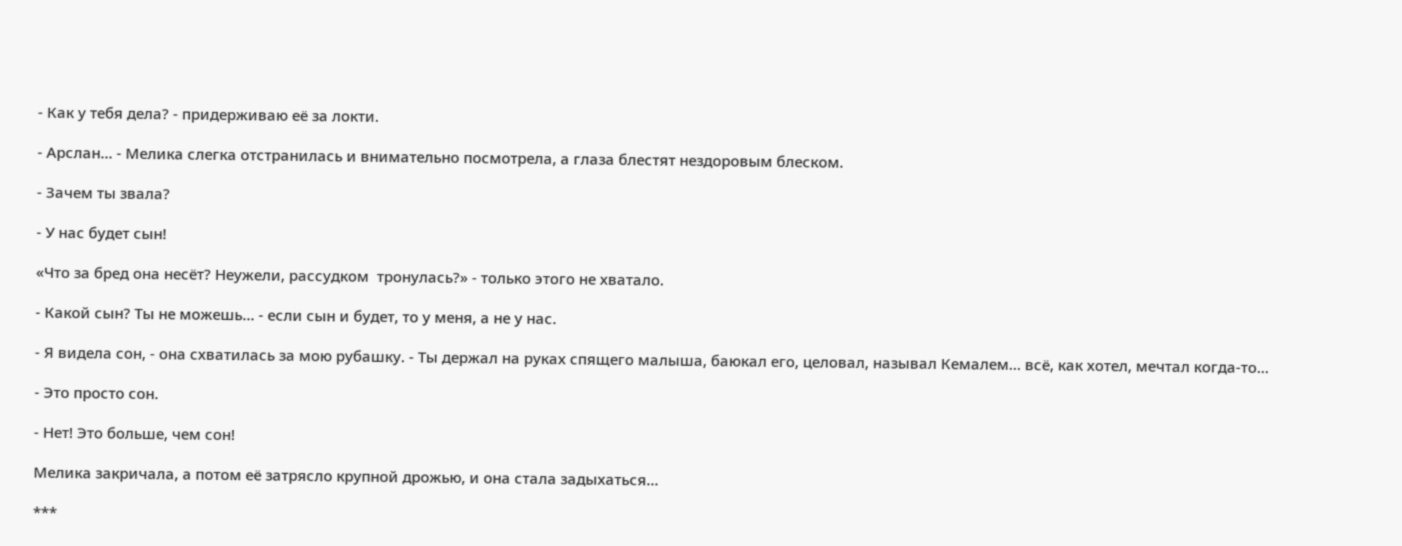- Как у тебя дела? - придерживаю её за локти.

- Арслан… - Мелика слегка отстранилась и внимательно посмотрела, а глаза блестят нездоровым блеском.

- Зачем ты звала?

- У нас будет сын!

«Что за бред она несёт? Неужели, рассудком  тронулась?» - только этого не хватало.

- Какой сын? Ты не можешь… - если сын и будет, то у меня, а не у нас.

- Я видела сон, - она схватилась за мою рубашку. - Ты держал на руках спящего малыша, баюкал его, целовал, называл Кемалем… всё, как хотел, мечтал когда-то...

- Это просто сон.

- Нет! Это больше, чем сон!

Мелика закричала, а потом её затрясло крупной дрожью, и она стала задыхаться…

***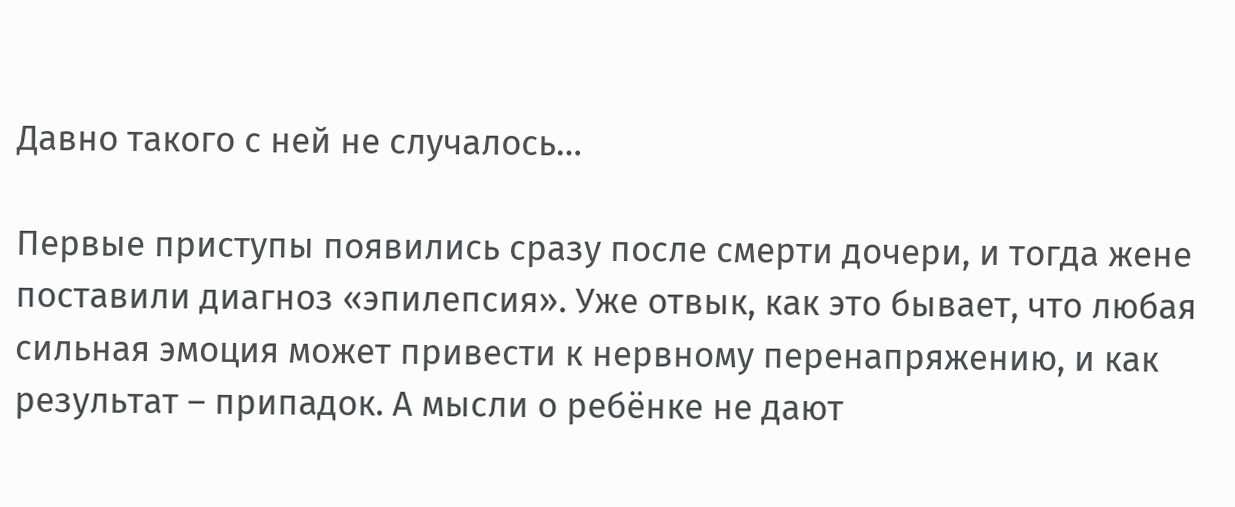Давно такого с ней не случалось…

Первые приступы появились сразу после смерти дочери, и тогда жене поставили диагноз «эпилепсия». Уже отвык, как это бывает, что любая сильная эмоция может привести к нервному перенапряжению, и как результат – припадок. А мысли о ребёнке не дают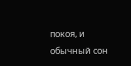покоя, и обычный сон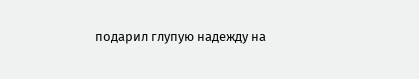подарил глупую надежду на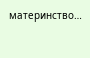материнство…